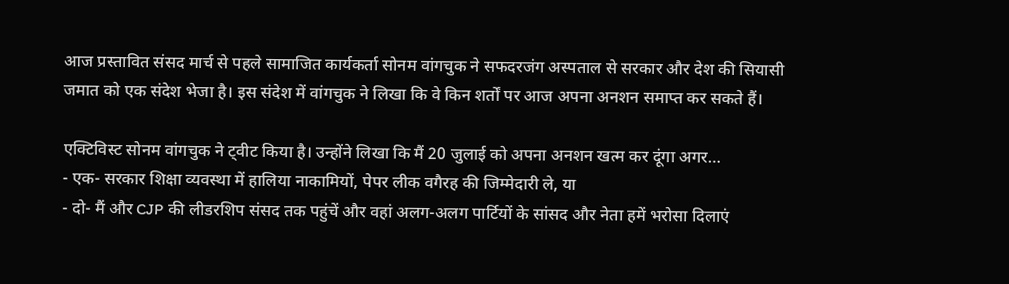आज प्रस्तावित संसद मार्च से पहले सामाजित कार्यकर्ता सोनम वांगचुक ने सफदरजंग अस्पताल से सरकार और देश की सियासी जमात को एक संदेश भेजा है। इस संदेश में वांगचुक ने लिखा कि वे किन शर्तों पर आज अपना अनशन समाप्त कर सकते हैं।

एक्टिविस्ट सोनम वांगचुक ने ट्वीट किया है। उन्होंने लिखा कि मैं 20 जुलाई को अपना अनशन खत्म कर दूंगा अगर…
- एक- सरकार शिक्षा व्यवस्था में हालिया नाकामियों, पेपर लीक वगैरह की जिम्मेदारी ले, या
- दो- मैं और CJP की लीडरशिप संसद तक पहुंचें और वहां अलग-अलग पार्टियों के सांसद और नेता हमें भरोसा दिलाएं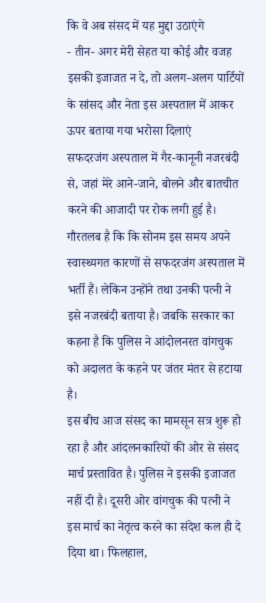कि वे अब संसद में यह मुद्दा उठाएंगे
- तीन- अगर मेरी सेहत या कोई और वजह इसकी इजाजत न दे, तो अलग-अलग पार्टियों के सांसद और नेता इस अस्पताल में आकर ऊपर बताया गया भरोसा दिलाएं
सफदरजंग अस्पताल में गैर-कानूनी नजरबंदी से, जहां मेरे आने-जाने, बोलने और बातचीत करने की आजादी पर रोक लगी हुई है।
गौरतलब है कि कि सोनम इस समय अपने स्वास्थ्यगत कारणों से सफदरजंग अस्पताल में भर्ती हैं। लेकिन उन्होंने तथा उनकी पत्नी ने इसे नजरबंदी बताया है। जबकि सरकार का कहना है कि पुलिस ने आंदोलनरत वांगचुक को अदालत के कहने पर जंतर मंतर से हटाया है।
इस बीच आज संसद का मामसून सत्र शुरू हो रहा है और आंदलनकारियों की ओर से संसद मार्च प्रस्तावित है। पुलिस ने इसकी इजाजत नहीं दी है। दूसरी ओर वांगचुक की पत्नी ने इस मार्च का नेतृत्व करने का संदेश कल ही दे दिया था। फिलहाल,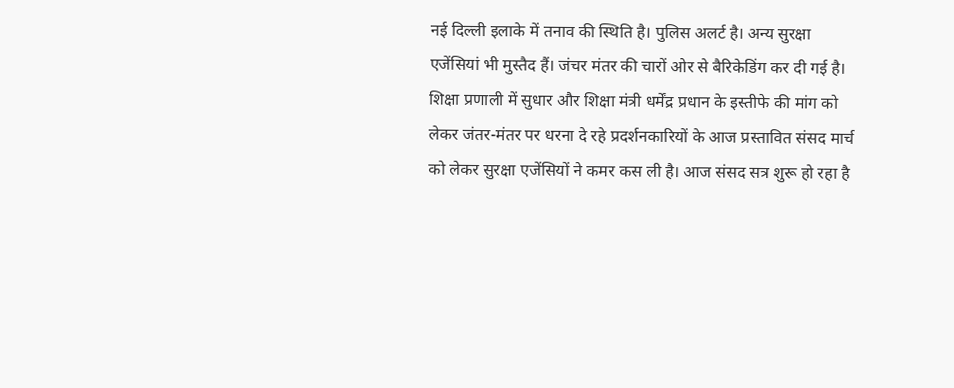नई दिल्ली इलाके में तनाव की स्थिति है। पुलिस अलर्ट है। अन्य सुरक्षा एजेंसियां भी मुस्तैद हैं। जंचर मंतर की चारों ओर से बैरिकेडिंग कर दी गई है।
शिक्षा प्रणाली में सुधार और शिक्षा मंत्री धर्मेंद्र प्रधान के इस्तीफे की मांग को लेकर जंतर-मंतर पर धरना दे रहे प्रदर्शनकारियों के आज प्रस्तावित संसद मार्च को लेकर सुरक्षा एजेंसियों ने कमर कस ली है। आज संसद सत्र शुरू हो रहा है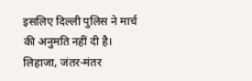इसलिए दिल्ली पुलिस ने मार्च की अनुमति नहीं दी है। लिहाजा, जंतर-मंतर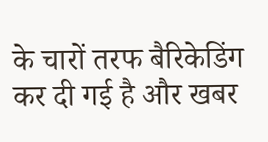के चारों तरफ बैरिकेडिंग कर दी गई है और खबर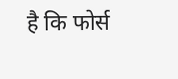है कि फोर्स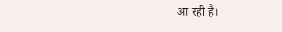आ रही है।